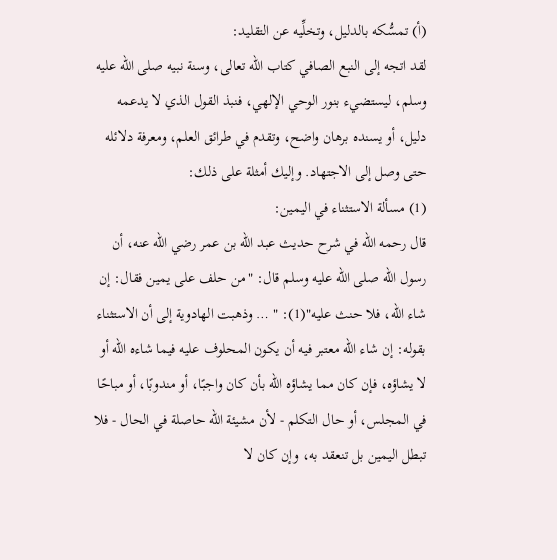(أ) تمسُّكه بالدليل، وتخلِّيه عن التقليد:
لقد اتجه إلى النبع الصافي كتاب الله تعالى، وسنة نبيه صلى الله عليه وسلم، ليستضيء بنور الوحي الإلهي، فنبذ القول الذي لا يدعمه دليل، أو يسنده برهان واضح، وتقدم في طرائق العلم، ومعرفة دلائله حتى وصل إلى الاجتهاد. وإليك أمثلة على ذلك:
(1) مسألة الاستثناء في اليمين:
قال رحمه الله في شرح حديث عبد الله بن عمر رضي الله عنه، أن رسول الله صلى الله عليه وسلم قال: "من حلف على يمين فقال: إن شاء الله، فلا حنث عليه"(1): " … وذهبت الهادوية إلى أن الاستثناء بقوله: إن شاء الله معتبر فيه أن يكون المحلوف عليه فيما شاءه الله أو لا يشاؤه، فإن كان مما يشاؤه الله بأن كان واجبًا، أو مندوبًا، أو مباحًا في المجلس، أو حال التكلم - لأن مشيئة الله حاصلة في الحال - فلا تبطل اليمين بل تنعقد به، وإن كان لا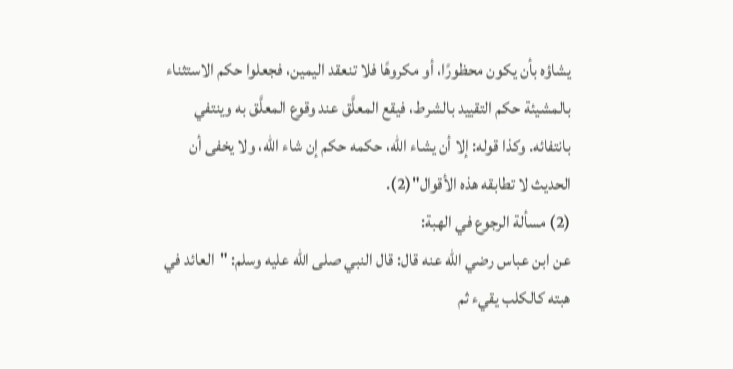يشاؤه بأن يكون محظورًا، أو مكروهًا فلا تنعقد اليمين، فجعلوا حكم الاستثناء بالمشيئة حكم التقييد بالشرط، فيقع المعلَّق عند وقوع المعلَّق به وينتفي بانتفائه. وكذا قوله: إلا أن يشاء الله، حكمه حكم إن شاء الله، ولا يخفى أن الحديث لا تطابقه هذه الأقوال"(2).
(2) مسألة الرجوع في الهبة:
عن ابن عباس رضي الله عنه قال: قال النبي صلى الله عليه وسلم: "العائد في هبته كالكلب يقيء ثم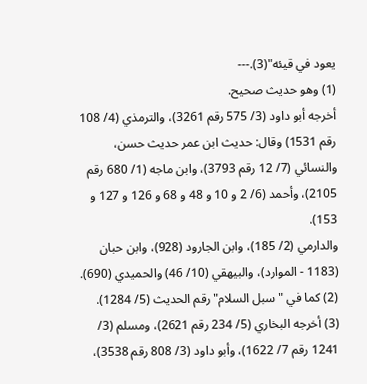يعود في قيئه"(3).---
(1) وهو حديث صحيح.
أخرجه أبو داود (3/ 575 رقم 3261)، والترمذي (4/ 108 رقم 1531) وقال: حديث ابن عمر حديث حسن، والنسائي (7/ 12 رقم 3793)، وابن ماجه (1/ 680 رقم 2105)، وأحمد (6/ 2 و 10 و 48 و 68 و 126 و 127 و 153).
والدارمي (2/ 185)، وابن الجارود (928)، وابن حبان (1183 - الموارد)، والبيهقي (10/ 46) والحميدي (690).
(2) كما في "سبل السلام" رقم الحديث (5/ 1284).
(3) أخرجه البخاري (5/ 234 رقم 2621)، ومسلم (3/ 1241 رقم 7/ 1622)، وأبو داود (3/ 808 رقم 3538)،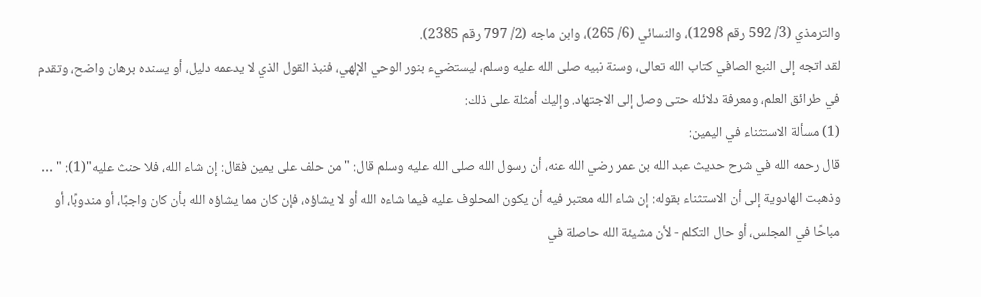والترمذي (3/ 592 رقم 1298)، والنسائي (6/ 265)، وابن ماجه (2/ 797 رقم 2385).
لقد اتجه إلى النبع الصافي كتاب الله تعالى، وسنة نبيه صلى الله عليه وسلم، ليستضيء بنور الوحي الإلهي، فنبذ القول الذي لا يدعمه دليل، أو يسنده برهان واضح، وتقدم في طرائق العلم، ومعرفة دلائله حتى وصل إلى الاجتهاد. وإليك أمثلة على ذلك:
(1) مسألة الاستثناء في اليمين:
قال رحمه الله في شرح حديث عبد الله بن عمر رضي الله عنه، أن رسول الله صلى الله عليه وسلم قال: "من حلف على يمين فقال: إن شاء الله، فلا حنث عليه"(1): " … وذهبت الهادوية إلى أن الاستثناء بقوله: إن شاء الله معتبر فيه أن يكون المحلوف عليه فيما شاءه الله أو لا يشاؤه، فإن كان مما يشاؤه الله بأن كان واجبًا، أو مندوبًا، أو مباحًا في المجلس، أو حال التكلم - لأن مشيئة الله حاصلة في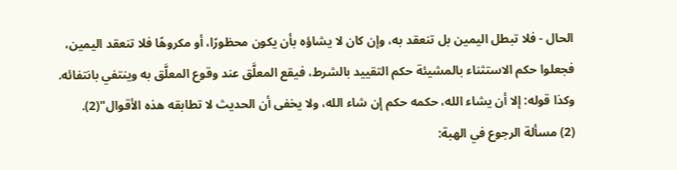الحال - فلا تبطل اليمين بل تنعقد به، وإن كان لا يشاؤه بأن يكون محظورًا، أو مكروهًا فلا تنعقد اليمين، فجعلوا حكم الاستثناء بالمشيئة حكم التقييد بالشرط، فيقع المعلَّق عند وقوع المعلَّق به وينتفي بانتفائه. وكذا قوله: إلا أن يشاء الله، حكمه حكم إن شاء الله، ولا يخفى أن الحديث لا تطابقه هذه الأقوال"(2).
(2) مسألة الرجوع في الهبة: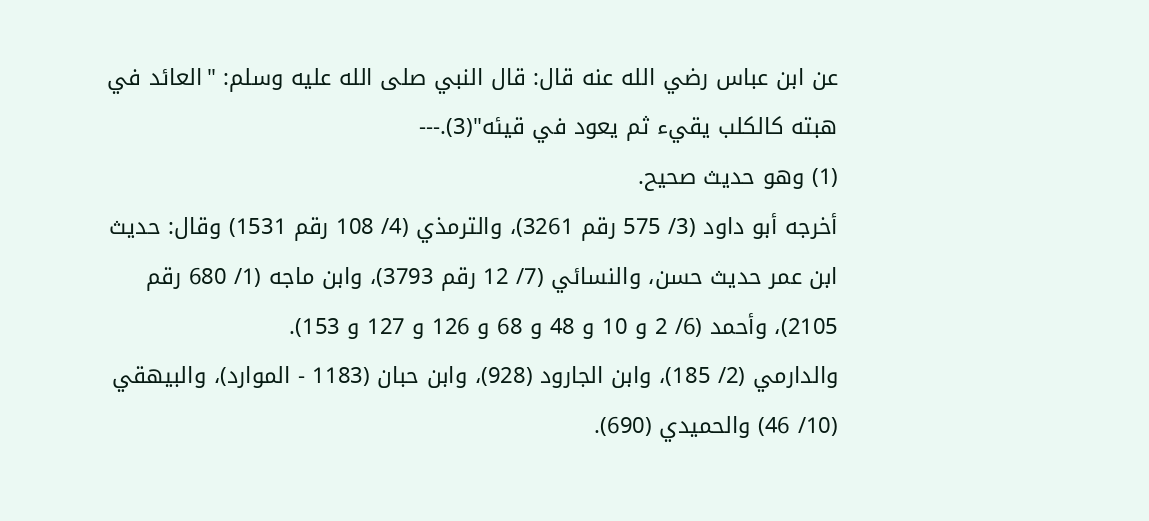عن ابن عباس رضي الله عنه قال: قال النبي صلى الله عليه وسلم: "العائد في هبته كالكلب يقيء ثم يعود في قيئه"(3).---
(1) وهو حديث صحيح.
أخرجه أبو داود (3/ 575 رقم 3261)، والترمذي (4/ 108 رقم 1531) وقال: حديث ابن عمر حديث حسن، والنسائي (7/ 12 رقم 3793)، وابن ماجه (1/ 680 رقم 2105)، وأحمد (6/ 2 و 10 و 48 و 68 و 126 و 127 و 153).
والدارمي (2/ 185)، وابن الجارود (928)، وابن حبان (1183 - الموارد)، والبيهقي (10/ 46) والحميدي (690).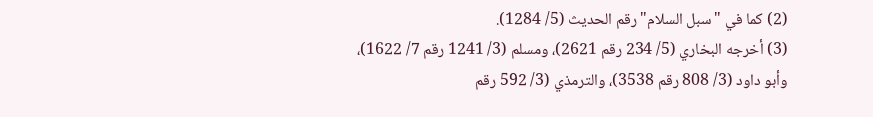(2) كما في "سبل السلام" رقم الحديث (5/ 1284).
(3) أخرجه البخاري (5/ 234 رقم 2621)، ومسلم (3/ 1241 رقم 7/ 1622)، وأبو داود (3/ 808 رقم 3538)، والترمذي (3/ 592 رقم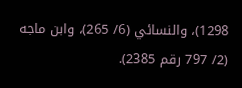1298)، والنسائي (6/ 265)، وابن ماجه (2/ 797 رقم 2385).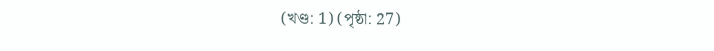(খণ্ড: 1) (পৃষ্ঠা: 27)